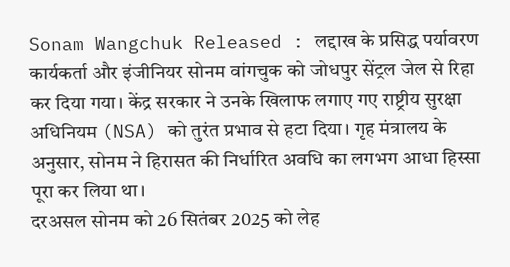Sonam Wangchuk Released : लद्दाख के प्रसिद्ध पर्यावरण कार्यकर्ता और इंजीनियर सोनम वांगचुक को जोधपुर सेंट्रल जेल से रिहा कर दिया गया। केंद्र सरकार ने उनके खिलाफ लगाए गए राष्ट्रीय सुरक्षा अधिनियम (NSA) को तुरंत प्रभाव से हटा दिया। गृह मंत्रालय के अनुसार, सोनम ने हिरासत की निर्धारित अवधि का लगभग आधा हिस्सा पूरा कर लिया था।
दरअसल सोनम को 26 सितंबर 2025 को लेह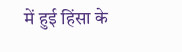में हुई हिंसा के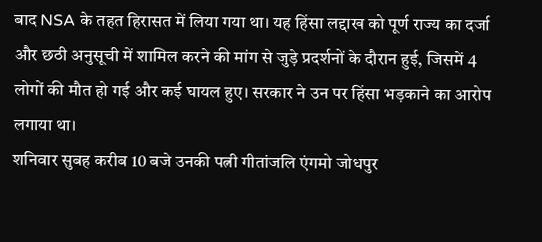बाद NSA के तहत हिरासत में लिया गया था। यह हिंसा लद्दाख को पूर्ण राज्य का दर्जा और छठी अनुसूची में शामिल करने की मांग से जुड़े प्रदर्शनों के दौरान हुई, जिसमें 4 लोगों की मौत हो गई और कई घायल हुए। सरकार ने उन पर हिंसा भड़काने का आरोप लगाया था।
शनिवार सुबह करीब 10 बजे उनकी पत्नी गीतांजलि एंगमो जोधपुर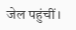जेल पहुंचीं।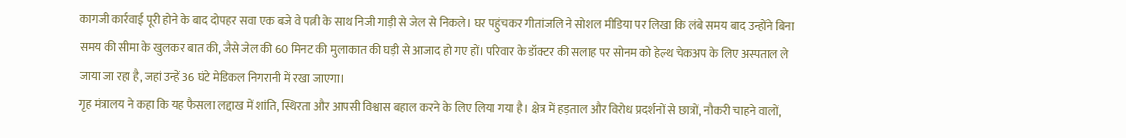कागजी कार्रवाई पूरी होने के बाद दोपहर सवा एक बजे वे पत्नी के साथ निजी गाड़ी से जेल से निकले। घर पहुंचकर गीतांजलि ने सोशल मीडिया पर लिखा कि लंबे समय बाद उन्होंने बिना समय की सीमा के खुलकर बात की, जैसे जेल की 60 मिनट की मुलाकात की घड़ी से आजाद हो गए हों। परिवार के डॉक्टर की सलाह पर सोनम को हेल्थ चेकअप के लिए अस्पताल ले जाया जा रहा है, जहां उन्हें 36 घंटे मेडिकल निगरानी में रखा जाएगा।
गृह मंत्रालय ने कहा कि यह फैसला लद्दाख में शांति, स्थिरता और आपसी विश्वास बहाल करने के लिए लिया गया है। क्षेत्र में हड़ताल और विरोध प्रदर्शनों से छात्रों, नौकरी चाहने वालों,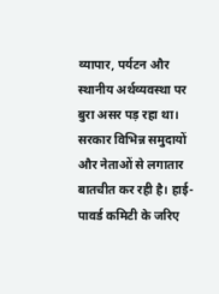व्यापार, पर्यटन और स्थानीय अर्थव्यवस्था पर बुरा असर पड़ रहा था। सरकार विभिन्न समुदायों और नेताओं से लगातार बातचीत कर रही है। हाई-पावर्ड कमिटी के जरिए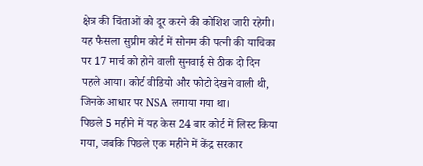क्षेत्र की चिंताओं को दूर करने की कोशिश जारी रहेगी।
यह फैसला सुप्रीम कोर्ट में सोनम की पत्नी की याचिका पर 17 मार्च को होने वाली सुनवाई से ठीक दो दिन पहले आया। कोर्ट वीडियो और फोटो देखने वाली थी, जिनके आधार पर NSA लगाया गया था।
पिछले 5 महीने में यह केस 24 बार कोर्ट में लिस्ट किया गया, जबकि पिछले एक महीने में केंद्र सरकार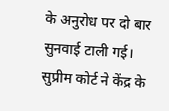के अनुरोध पर दो बार सुनवाई टाली गई। सुप्रीम कोर्ट ने केंद्र के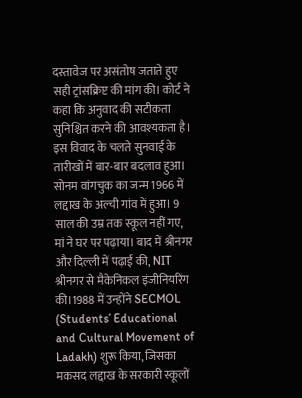दस्तावेज पर असंतोष जताते हुए सही ट्रांसक्रिप्ट की मांग की। कोर्ट ने कहा कि अनुवाद की सटीकता सुनिश्चित करने की आवश्यकता है। इस विवाद के चलते सुनवाई के तारीखों में बार-बार बदलाव हुआ।
सोनम वांगचुक का जन्म 1966 में लद्दाख के अल्ची गांव में हुआ। 9 साल की उम्र तक स्कूल नहीं गए, मां ने घर पर पढ़ाया। बाद में श्रीनगर और दिल्ली में पढ़ाई की, NIT श्रीनगर से मैकेनिकल इंजीनियरिंग की।1988 में उन्होंने SECMOL (Students’ Educational and Cultural Movement of Ladakh) शुरू किया, जिसका मकसद लद्दाख के सरकारी स्कूलों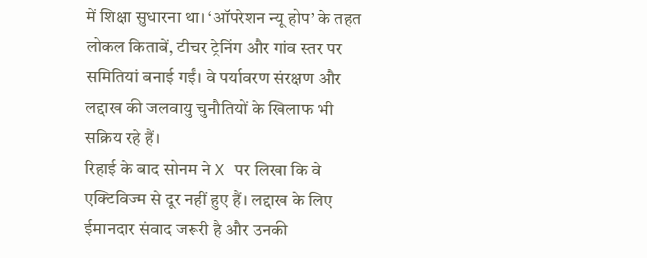में शिक्षा सुधारना था। ‘ऑपरेशन न्यू होप’ के तहत लोकल किताबें, टीचर ट्रेनिंग और गांव स्तर पर समितियां बनाई गईं। वे पर्यावरण संरक्षण और लद्दाख की जलवायु चुनौतियों के खिलाफ भी सक्रिय रहे हैं।
रिहाई के बाद सोनम ने X पर लिखा कि वे एक्टिविज्म से दूर नहीं हुए हैं। लद्दाख के लिए ईमानदार संवाद जरूरी है और उनकी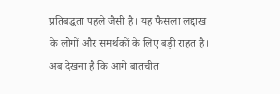प्रतिबद्धता पहले जैसी है। यह फैसला लद्दाख के लोगों और समर्थकों के लिए बड़ी राहत है। अब देखना है कि आगे बातचीत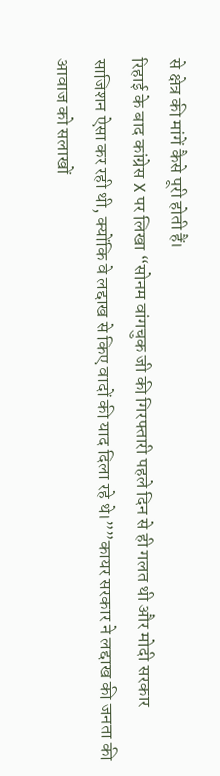से क्षेत्र की मांगें कैसे पूरी होती हैं।
रिहाई के बाद कांग्रेस X पर लिखा “सोनम वांगचुक जी की गिरफ्तारी पहले दिन से ही गलत थी और मोदी सरकार साजिशन ऐसा कर रही थी, क्योंकि वे लद्दाख से किए वादों की याद दिला रहे थे।””कायर सरकार ने लद्दाख की जनता की आवाज को सलाखों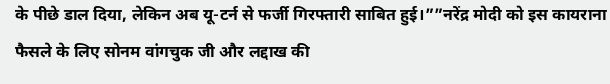के पीछे डाल दिया, लेकिन अब यू-टर्न से फर्जी गिरफ्तारी साबित हुई।””नरेंद्र मोदी को इस कायराना फैसले के लिए सोनम वांगचुक जी और लद्दाख की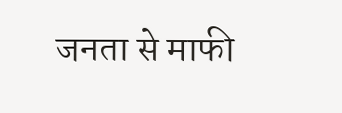जनता से माफी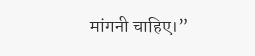मांगनी चाहिए।”